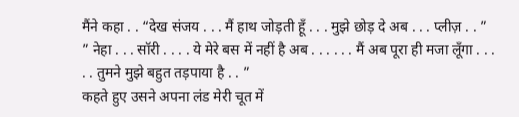मैंने कहा . . “देख संजय . . . मैं हाथ जोड़ती हूँ . . . मुझे छोड़ दे अब . . . प्लीज़ . . ”
” नेहा . . . सॉरी . . . . ये मेरे बस में नहीं है अब . . . . . . मैं अब पूरा ही मजा लूँगा . . . . . तुमने मुझे बहुत तड़पाया है . . ”
कहते हुए उसने अपना लंड मेरी चूत में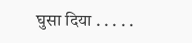घुसा दिया . . . . .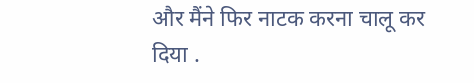और मैंने फिर नाटक करना चालू कर दिया .